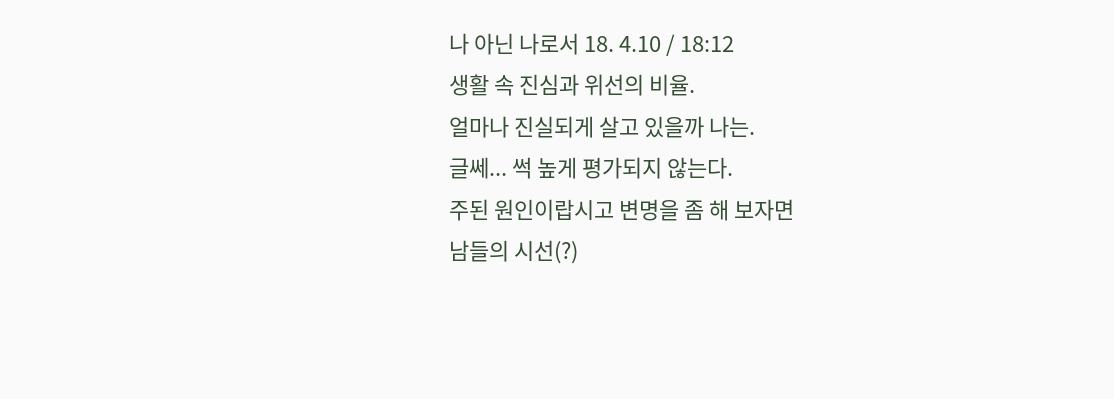나 아닌 나로서 18. 4.10 / 18:12
생활 속 진심과 위선의 비율.
얼마나 진실되게 살고 있을까 나는.
글쎄... 썩 높게 평가되지 않는다.
주된 원인이랍시고 변명을 좀 해 보자면
남들의 시선(?)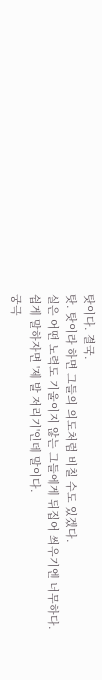탓이다. 결국.
탓. 탓이라 하면 그들의 의도처럼 비칠 수도 있겠다.
실은 어떤 노력도 기울이지 않는 그들에게 뒤집어 씌우기엔 너무하다.
쉽게 말하자면 '제 발 저리기'인데 말이다.
궁극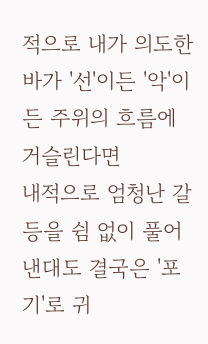적으로 내가 의도한 바가 '선'이든 '악'이든 주위의 흐름에 거슬린다면
내적으로 엄청난 갈등을 쉼 없이 풀어낸대도 결국은 '포기'로 귀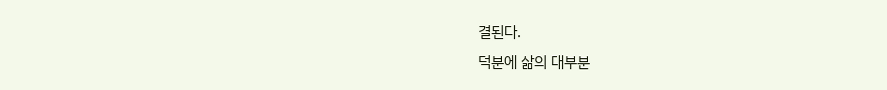결된다.
덕분에 삶의 대부분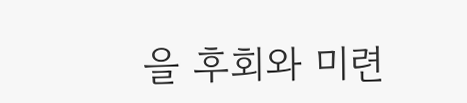을 후회와 미련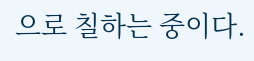으로 칠하는 중이다.